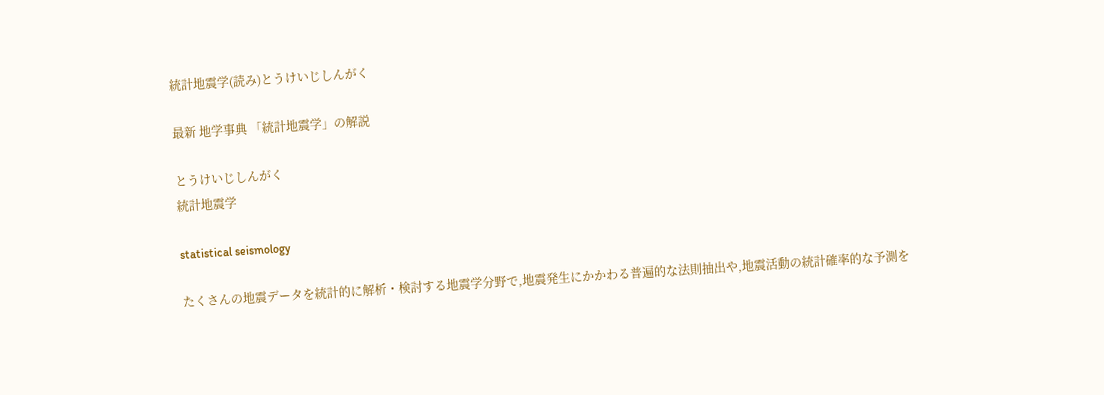統計地震学(読み)とうけいじしんがく

最新 地学事典 「統計地震学」の解説

とうけいじしんがく
統計地震学

statistical seismology

たくさんの地震データを統計的に解析・検討する地震学分野で,地震発生にかかわる普遍的な法則抽出や,地震活動の統計確率的な予測を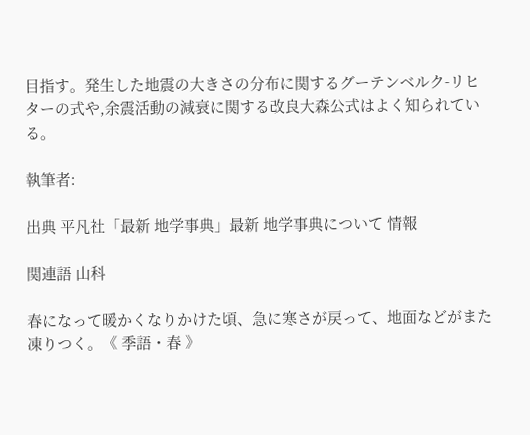目指す。発生した地震の大きさの分布に関するグーテンベルク-リヒターの式や,余震活動の減衰に関する改良大森公式はよく知られている。

執筆者:

出典 平凡社「最新 地学事典」最新 地学事典について 情報

関連語 山科

春になって暖かくなりかけた頃、急に寒さが戻って、地面などがまた凍りつく。《 季語・春 》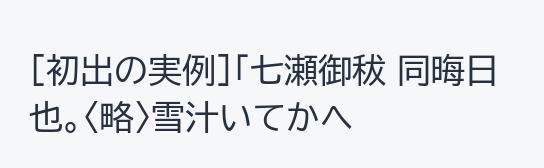[初出の実例]「七瀬御秡 同晦日也。〈略〉雪汁いてかへ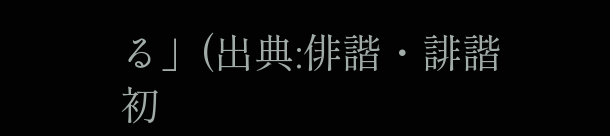る」(出典:俳諧・誹諧初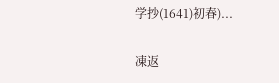学抄(1641)初春)...

凍返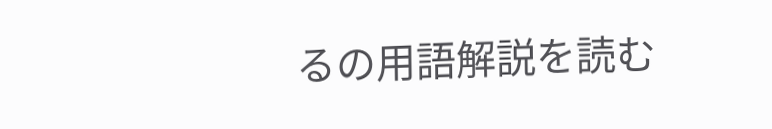るの用語解説を読む